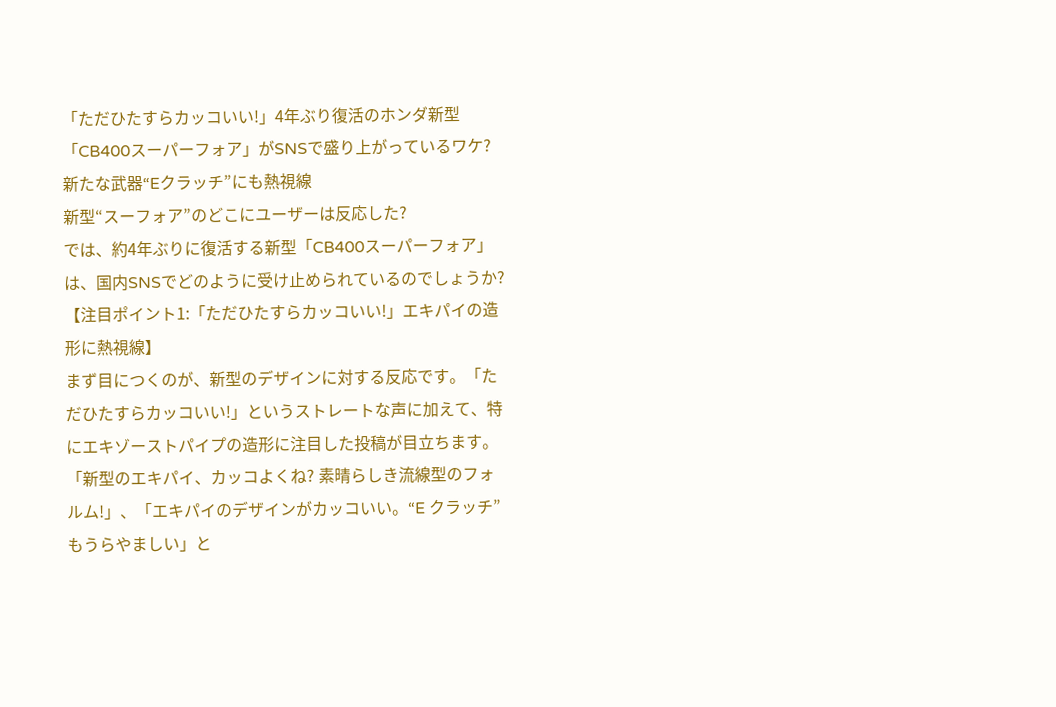「ただひたすらカッコいい!」4年ぶり復活のホンダ新型「CB400スーパーフォア」がSNSで盛り上がっているワケ? 新たな武器“Eクラッチ”にも熱視線
新型“スーフォア”のどこにユーザーは反応した?
では、約4年ぶりに復活する新型「CB400スーパーフォア」は、国内SNSでどのように受け止められているのでしょうか?
【注目ポイント1:「ただひたすらカッコいい!」エキパイの造形に熱視線】
まず目につくのが、新型のデザインに対する反応です。「ただひたすらカッコいい!」というストレートな声に加えて、特にエキゾーストパイプの造形に注目した投稿が目立ちます。
「新型のエキパイ、カッコよくね? 素晴らしき流線型のフォルム!」、「エキパイのデザインがカッコいい。“E クラッチ”もうらやましい」と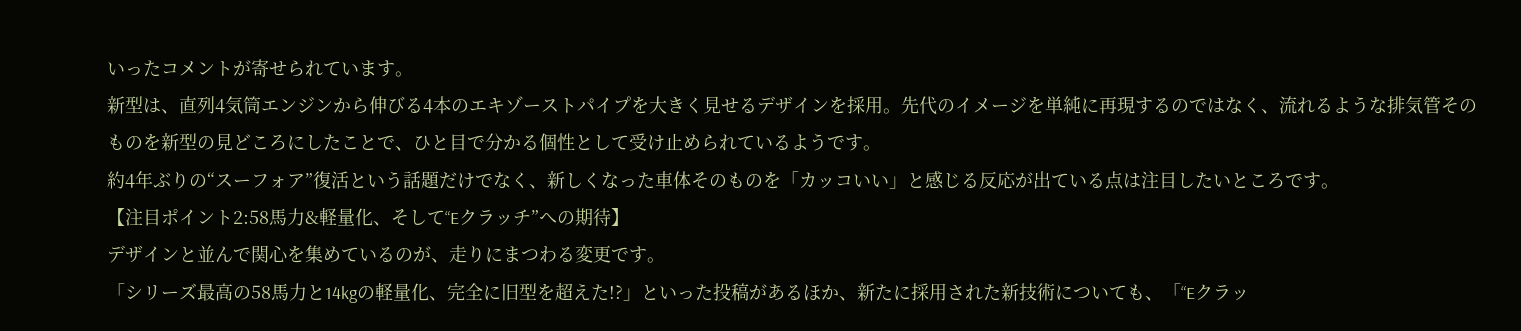いったコメントが寄せられています。
新型は、直列4気筒エンジンから伸びる4本のエキゾーストパイプを大きく見せるデザインを採用。先代のイメージを単純に再現するのではなく、流れるような排気管そのものを新型の見どころにしたことで、ひと目で分かる個性として受け止められているようです。
約4年ぶりの“スーフォア”復活という話題だけでなく、新しくなった車体そのものを「カッコいい」と感じる反応が出ている点は注目したいところです。
【注目ポイント2:58馬力&軽量化、そして“Eクラッチ”への期待】
デザインと並んで関心を集めているのが、走りにまつわる変更です。
「シリーズ最高の58馬力と14kgの軽量化、完全に旧型を超えた!?」といった投稿があるほか、新たに採用された新技術についても、「“Eクラッ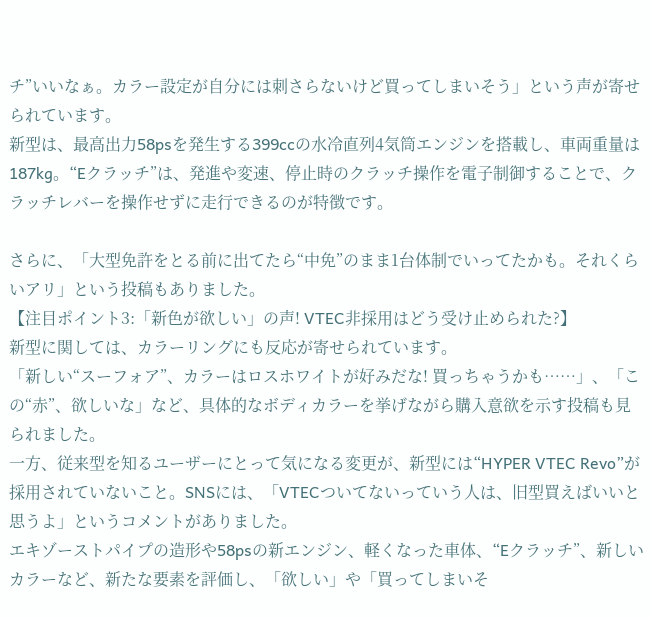チ”いいなぁ。カラー設定が自分には刺さらないけど買ってしまいそう」という声が寄せられています。
新型は、最高出力58psを発生する399ccの水冷直列4気筒エンジンを搭載し、車両重量は187kg。“Eクラッチ”は、発進や変速、停止時のクラッチ操作を電子制御することで、クラッチレバーを操作せずに走行できるのが特徴です。

さらに、「大型免許をとる前に出てたら“中免”のまま1台体制でいってたかも。それくらいアリ」という投稿もありました。
【注目ポイント3:「新色が欲しい」の声! VTEC非採用はどう受け止められた?】
新型に関しては、カラーリングにも反応が寄せられています。
「新しい“スーフォア”、カラーはロスホワイトが好みだな! 買っちゃうかも……」、「この“赤”、欲しいな」など、具体的なボディカラーを挙げながら購入意欲を示す投稿も見られました。
一方、従来型を知るユーザーにとって気になる変更が、新型には“HYPER VTEC Revo”が採用されていないこと。SNSには、「VTECついてないっていう人は、旧型買えばいいと思うよ」というコメントがありました。
エキゾーストパイプの造形や58psの新エンジン、軽くなった車体、“Eクラッチ”、新しいカラーなど、新たな要素を評価し、「欲しい」や「買ってしまいそ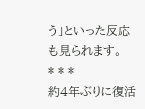う」といった反応も見られます。
* * *
約4年ぶりに復活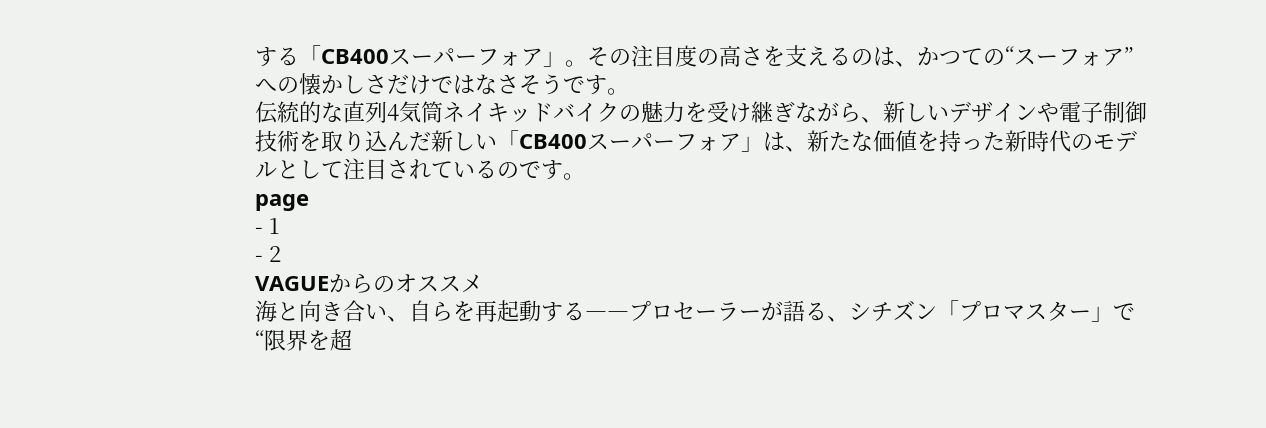する「CB400スーパーフォア」。その注目度の高さを支えるのは、かつての“スーフォア”への懐かしさだけではなさそうです。
伝統的な直列4気筒ネイキッドバイクの魅力を受け継ぎながら、新しいデザインや電子制御技術を取り込んだ新しい「CB400スーパーフォア」は、新たな価値を持った新時代のモデルとして注目されているのです。
page
- 1
- 2
VAGUEからのオススメ
海と向き合い、自らを再起動する――プロセーラーが語る、シチズン「プロマスター」で“限界を超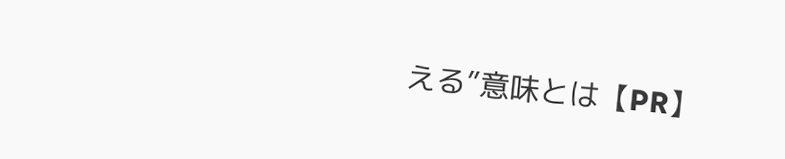える”意味とは【PR】